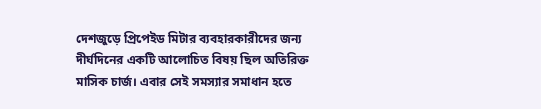দেশজুড়ে প্রিপেইড মিটার ব্যবহারকারীদের জন্য দীর্ঘদিনের একটি আলোচিত বিষয় ছিল অতিরিক্ত মাসিক চার্জ। এবার সেই সমস্যার সমাধান হতে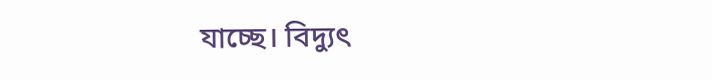যাচ্ছে। বিদ্যুৎ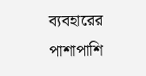ব্যবহারের পাশাপাশি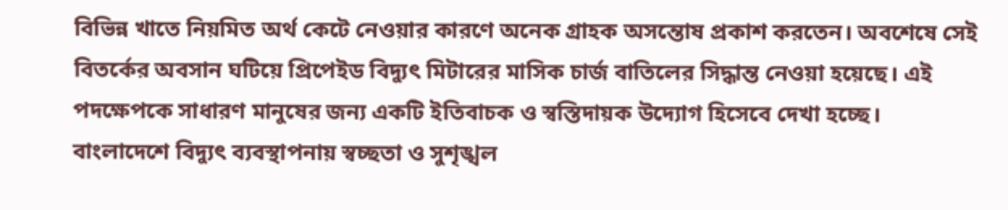বিভিন্ন খাতে নিয়মিত অর্থ কেটে নেওয়ার কারণে অনেক গ্রাহক অসন্তোষ প্রকাশ করতেন। অবশেষে সেই বিতর্কের অবসান ঘটিয়ে প্রিপেইড বিদ্যুৎ মিটারের মাসিক চার্জ বাতিলের সিদ্ধান্ত নেওয়া হয়েছে। এই পদক্ষেপকে সাধারণ মানুষের জন্য একটি ইতিবাচক ও স্বস্তিদায়ক উদ্যোগ হিসেবে দেখা হচ্ছে।
বাংলাদেশে বিদ্যুৎ ব্যবস্থাপনায় স্বচ্ছতা ও সুশৃঙ্খল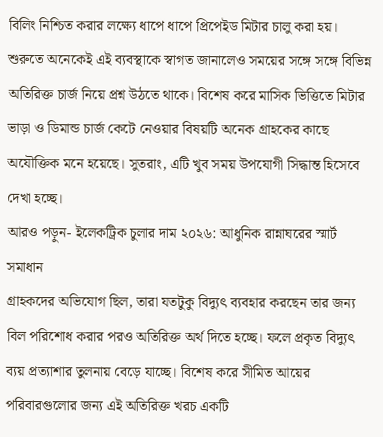বিলিং নিশ্চিত করার লক্ষ্যে ধাপে ধাপে প্রিপেইড মিটার চালু করা হয়। শুরুতে অনেকেই এই ব্যবস্থাকে স্বাগত জানালেও সময়ের সঙ্গে সঙ্গে বিভিন্ন অতিরিক্ত চার্জ নিয়ে প্রশ্ন উঠতে থাকে। বিশেষ করে মাসিক ভিত্তিতে মিটার ভাড়া ও ডিমান্ড চার্জ কেটে নেওয়ার বিষয়টি অনেক গ্রাহকের কাছে অযৌক্তিক মনে হয়েছে। সুতরাং, এটি খুব সময় উপযোগী সিদ্ধান্ত হিসেবে দেখা হচ্ছে।
আরও পড়ুন- ইলেকট্রিক চুলার দাম ২০২৬: আধুনিক রান্নাঘরের স্মার্ট সমাধান
গ্রাহকদের অভিযোগ ছিল, তারা যতটুকু বিদ্যুৎ ব্যবহার করছেন তার জন্য বিল পরিশোধ করার পরও অতিরিক্ত অর্থ দিতে হচ্ছে। ফলে প্রকৃত বিদ্যুৎ ব্যয় প্রত্যাশার তুলনায় বেড়ে যাচ্ছে। বিশেষ করে সীমিত আয়ের পরিবারগুলোর জন্য এই অতিরিক্ত খরচ একটি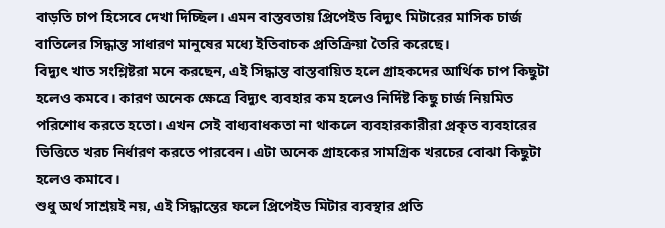বাড়তি চাপ হিসেবে দেখা দিচ্ছিল। এমন বাস্তবতায় প্রিপেইড বিদ্যুৎ মিটারের মাসিক চার্জ বাতিলের সিদ্ধান্ত সাধারণ মানুষের মধ্যে ইতিবাচক প্রতিক্রিয়া তৈরি করেছে।
বিদ্যুৎ খাত সংশ্লিষ্টরা মনে করছেন, এই সিদ্ধান্ত বাস্তবায়িত হলে গ্রাহকদের আর্থিক চাপ কিছুটা হলেও কমবে। কারণ অনেক ক্ষেত্রে বিদ্যুৎ ব্যবহার কম হলেও নির্দিষ্ট কিছু চার্জ নিয়মিত পরিশোধ করতে হতো। এখন সেই বাধ্যবাধকতা না থাকলে ব্যবহারকারীরা প্রকৃত ব্যবহারের ভিত্তিতে খরচ নির্ধারণ করতে পারবেন। এটা অনেক গ্রাহকের সামগ্রিক খরচের বোঝা কিছুটা হলেও কমাবে।
শুধু অর্থ সাশ্রয়ই নয়, এই সিদ্ধান্তের ফলে প্রিপেইড মিটার ব্যবস্থার প্রতি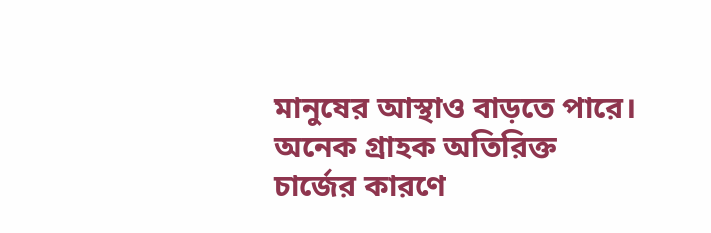মানুষের আস্থাও বাড়তে পারে। অনেক গ্রাহক অতিরিক্ত চার্জের কারণে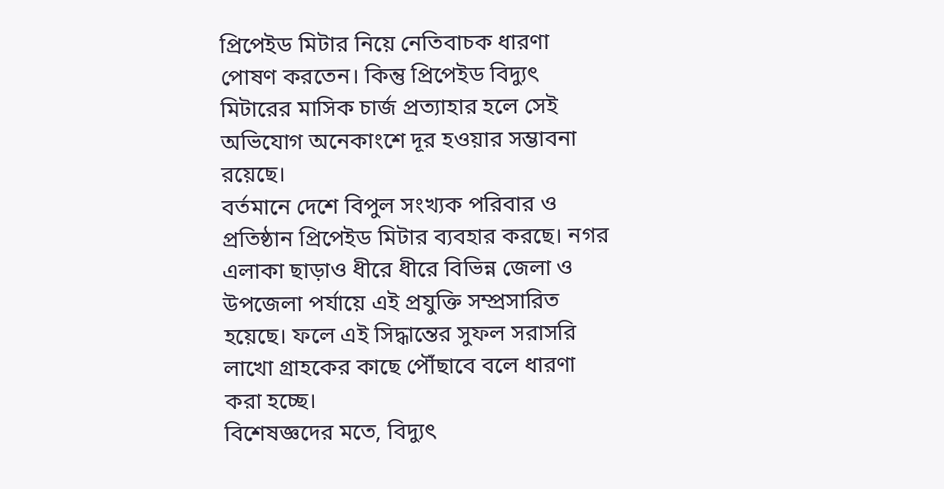প্রিপেইড মিটার নিয়ে নেতিবাচক ধারণা পোষণ করতেন। কিন্তু প্রিপেইড বিদ্যুৎ মিটারের মাসিক চার্জ প্রত্যাহার হলে সেই অভিযোগ অনেকাংশে দূর হওয়ার সম্ভাবনা রয়েছে।
বর্তমানে দেশে বিপুল সংখ্যক পরিবার ও প্রতিষ্ঠান প্রিপেইড মিটার ব্যবহার করছে। নগর এলাকা ছাড়াও ধীরে ধীরে বিভিন্ন জেলা ও উপজেলা পর্যায়ে এই প্রযুক্তি সম্প্রসারিত হয়েছে। ফলে এই সিদ্ধান্তের সুফল সরাসরি লাখো গ্রাহকের কাছে পৌঁছাবে বলে ধারণা করা হচ্ছে।
বিশেষজ্ঞদের মতে, বিদ্যুৎ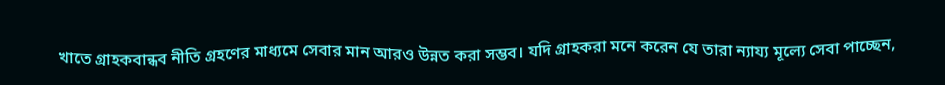খাতে গ্রাহকবান্ধব নীতি গ্রহণের মাধ্যমে সেবার মান আরও উন্নত করা সম্ভব। যদি গ্রাহকরা মনে করেন যে তারা ন্যায্য মূল্যে সেবা পাচ্ছেন,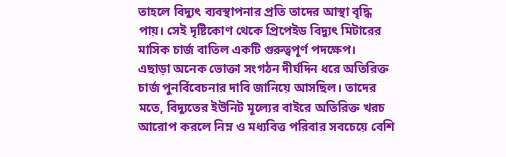তাহলে বিদ্যুৎ ব্যবস্থাপনার প্রতি তাদের আস্থা বৃদ্ধি পায়। সেই দৃষ্টিকোণ থেকে প্রিপেইড বিদ্যুৎ মিটারের মাসিক চার্জ বাতিল একটি গুরুত্বপূর্ণ পদক্ষেপ।
এছাড়া অনেক ভোক্তা সংগঠন দীর্ঘদিন ধরে অতিরিক্ত চার্জ পুনর্বিবেচনার দাবি জানিয়ে আসছিল। তাদের মতে, বিদ্যুতের ইউনিট মূল্যের বাইরে অতিরিক্ত খরচ আরোপ করলে নিম্ন ও মধ্যবিত্ত পরিবার সবচেয়ে বেশি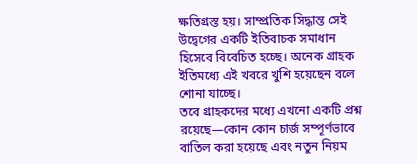ক্ষতিগ্রস্ত হয়। সাম্প্রতিক সিদ্ধান্ত সেই উদ্বেগের একটি ইতিবাচক সমাধান হিসেবে বিবেচিত হচ্ছে। অনেক গ্রাহক ইতিমধ্যে এই খবরে খুশি হয়েছেন বলে শোনা যাচ্ছে।
তবে গ্রাহকদের মধ্যে এখনো একটি প্রশ্ন রয়েছে—কোন কোন চার্জ সম্পূর্ণভাবে বাতিল করা হয়েছে এবং নতুন নিয়ম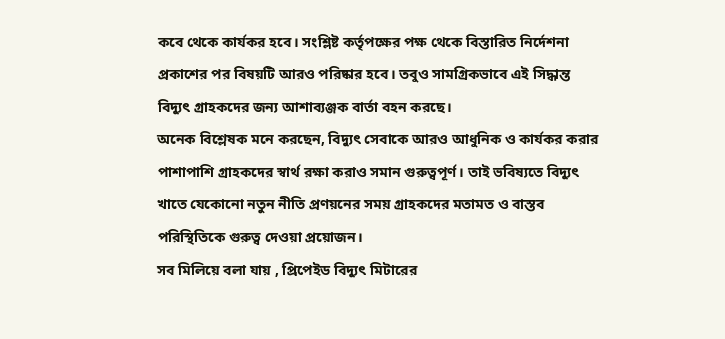কবে থেকে কার্যকর হবে। সংশ্লিষ্ট কর্তৃপক্ষের পক্ষ থেকে বিস্তারিত নির্দেশনা প্রকাশের পর বিষয়টি আরও পরিষ্কার হবে। তবুও সামগ্রিকভাবে এই সিদ্ধান্ত বিদ্যুৎ গ্রাহকদের জন্য আশাব্যঞ্জক বার্তা বহন করছে।
অনেক বিশ্লেষক মনে করছেন, বিদ্যুৎ সেবাকে আরও আধুনিক ও কার্যকর করার পাশাপাশি গ্রাহকদের স্বার্থ রক্ষা করাও সমান গুরুত্বপূর্ণ। তাই ভবিষ্যতে বিদ্যুৎ খাতে যেকোনো নতুন নীতি প্রণয়নের সময় গ্রাহকদের মতামত ও বাস্তব পরিস্থিতিকে গুরুত্ব দেওয়া প্রয়োজন।
সব মিলিয়ে বলা যায় , প্রিপেইড বিদ্যুৎ মিটারের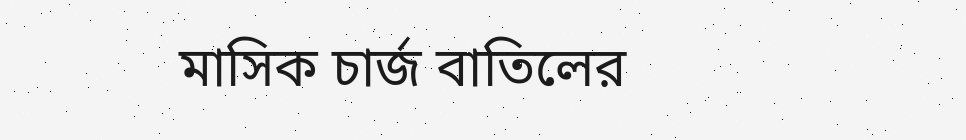মাসিক চার্জ বাতিলের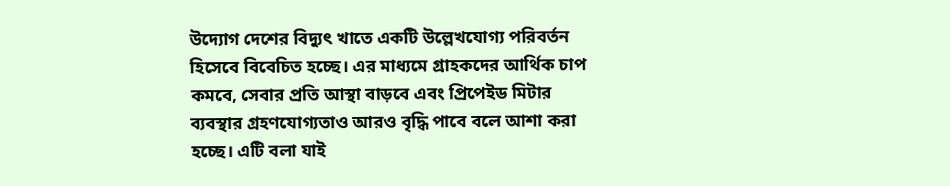উদ্যোগ দেশের বিদ্যুৎ খাতে একটি উল্লেখযোগ্য পরিবর্তন হিসেবে বিবেচিত হচ্ছে। এর মাধ্যমে গ্রাহকদের আর্থিক চাপ কমবে, সেবার প্রতি আস্থা বাড়বে এবং প্রিপেইড মিটার ব্যবস্থার গ্রহণযোগ্যতাও আরও বৃদ্ধি পাবে বলে আশা করা হচ্ছে। এটি বলা যাই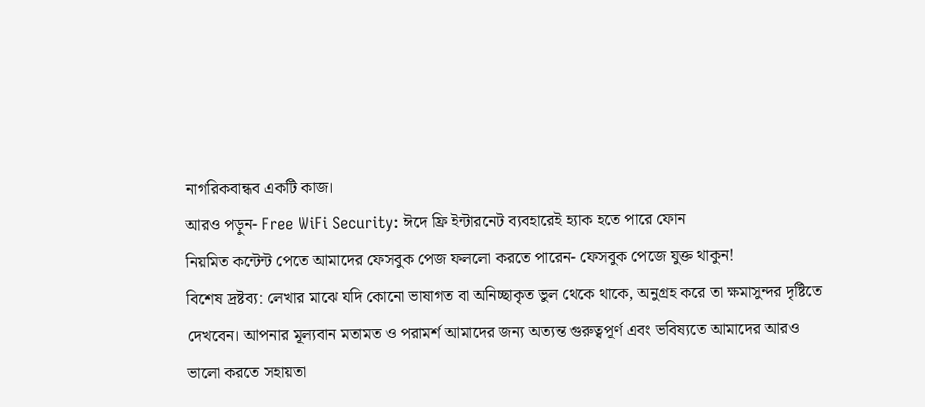নাগরিকবান্ধব একটি কাজ।
আরও পড়ুন- Free WiFi Security: ঈদে ফ্রি ইন্টারনেট ব্যবহারেই হ্যাক হতে পারে ফোন
নিয়মিত কন্টেন্ট পেতে আমাদের ফেসবুক পেজ ফললো করতে পারেন- ফেসবুক পেজে যুক্ত থাকুন!
বিশেষ দ্রষ্টব্য: লেখার মাঝে যদি কোনো ভাষাগত বা অনিচ্ছাকৃত ভুল থেকে থাকে, অনুগ্রহ করে তা ক্ষমাসুন্দর দৃষ্টিতে দেখবেন। আপনার মূল্যবান মতামত ও পরামর্শ আমাদের জন্য অত্যন্ত গুরুত্বপূর্ণ এবং ভবিষ্যতে আমাদের আরও ভালো করতে সহায়তা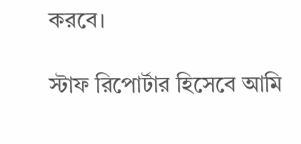করবে।

স্টাফ রিপোর্টার হিসেবে আমি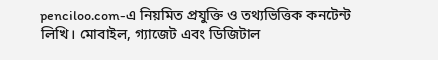penciloo.com-এ নিয়মিত প্রযুক্তি ও তথ্যভিত্তিক কনটেন্ট লিখি। মোবাইল, গ্যাজেট এবং ডিজিটাল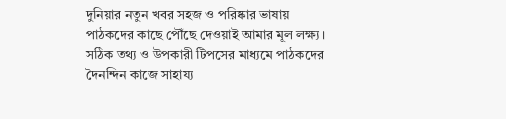দুনিয়ার নতুন খবর সহজ ও পরিষ্কার ভাষায় পাঠকদের কাছে পৌঁছে দেওয়াই আমার মূল লক্ষ্য। সঠিক তথ্য ও উপকারী টিপসের মাধ্যমে পাঠকদের দৈনন্দিন কাজে সাহায্য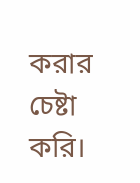করার চেষ্টা করি।